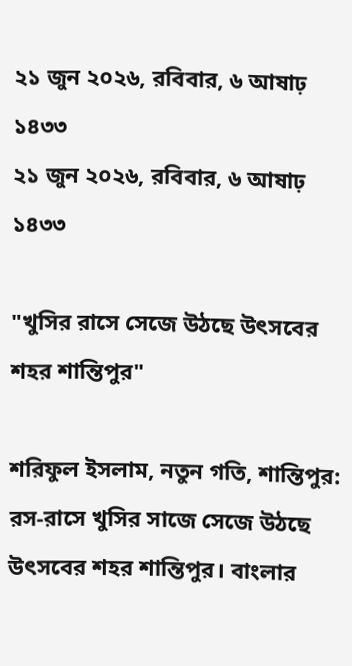২১ জুন ২০২৬, রবিবার, ৬ আষাঢ় ১৪৩৩
২১ জুন ২০২৬, রবিবার, ৬ আষাঢ় ১৪৩৩

"খুসির রাসে সেজে উঠছে উৎসবের শহর শান্তিপুর"

শরিফুল ইসলাম, নতুন গতি, শান্তিপুর: রস-রাসে খুসির সাজে সেজে উঠছে উৎসবের শহর শান্তিপুর। বাংলার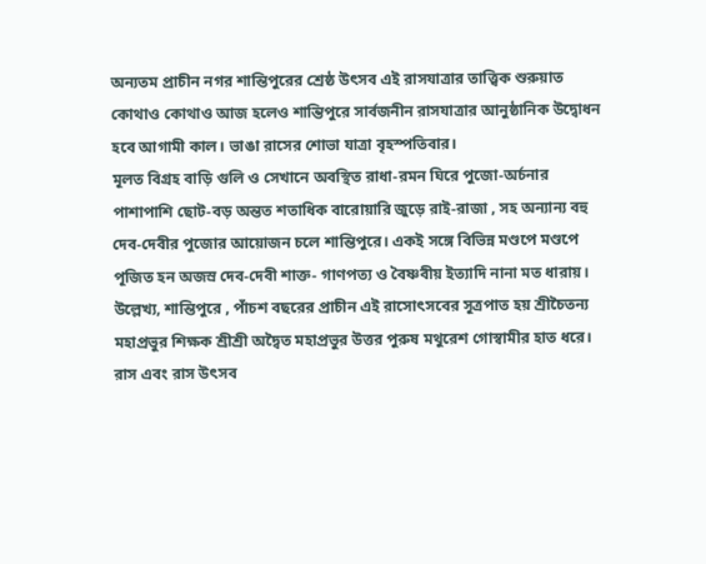অন্যতম প্রাচীন নগর শান্তিপুরের শ্রেষ্ঠ উৎসব এই রাসযাত্রার তাত্ত্বিক শুরুয়াত কোথাও কোথাও আজ হলেও শান্তিপুরে সার্বজনীন রাসযাত্রার আনুষ্ঠানিক উদ্বোধন হবে আগামী কাল। ভাঙা রাসের শোভা যাত্রা বৃহস্পতিবার।
মূলত বিগ্রহ বাড়ি গুলি ও সেখানে অবস্থিত রাধা-রমন ঘিরে পুজো-অর্চনার পাশাপাশি ছোট-বড় অন্তত শতাধিক বারোয়ারি জুড়ে রাই-রাজা , সহ অন্যান্য বহু দেব-দেবীর পুজোর আয়োজন চলে শান্তিপুরে। একই সঙ্গে বিভিন্ন মণ্ডপে মণ্ডপে পূজিত হন অজস্র দেব-দেবী শাক্ত- গাণপত‍্য ও বৈষ্ণবীয় ইত্যাদি নানা মত ধারায়।
উল্লেখ্য, শান্তিপুরে , পাঁচশ বছরের প্রাচীন এই রাসোৎসবের সূত্রপাত হয় শ্রীচৈতন্য মহাপ্রভুর শিক্ষক শ্রীশ্রী অদ্বৈত মহাপ্রভুর উত্তর পুরুষ মথুরেশ গোস্বামীর হাত ধরে।
রাস এবং রাস উৎসব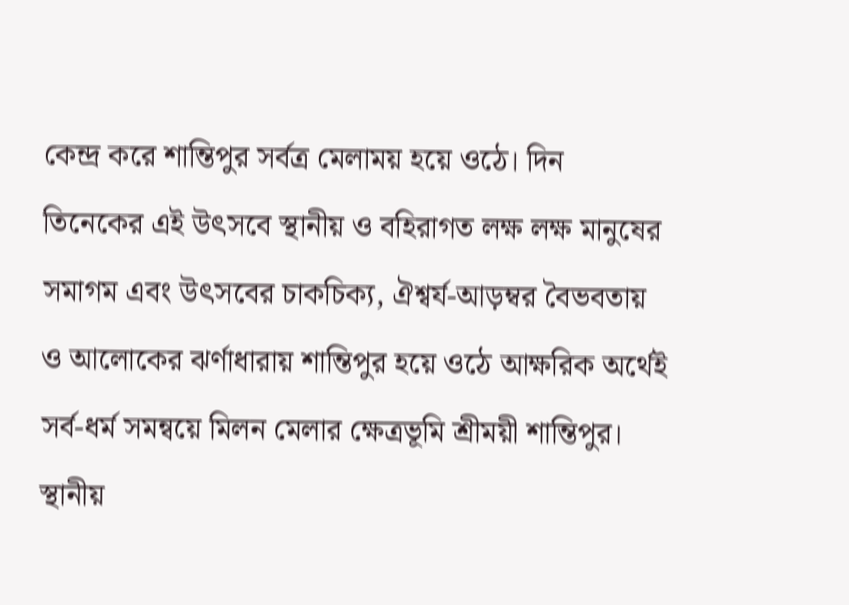কেন্দ্র করে শান্তিপুর সর্বত্র মেলাময় হয়ে ওঠে। দিন তিনেকের এই উৎসবে স্থানীয় ও বহিরাগত লক্ষ লক্ষ মানুষের সমাগম এবং উৎসবের চাকচিক্য, ঐশ্বর্য-আড়ম্বর বৈভবতায় ও আলোকের ঝর্ণাধারায় শান্তিপুর হয়ে ওঠে আক্ষরিক অর্থেই সর্ব-ধর্ম সমন্বয়ে মিলন মেলার ক্ষেত্রভূমি শ্রীময়ী শান্তিপুর।
স্থানীয়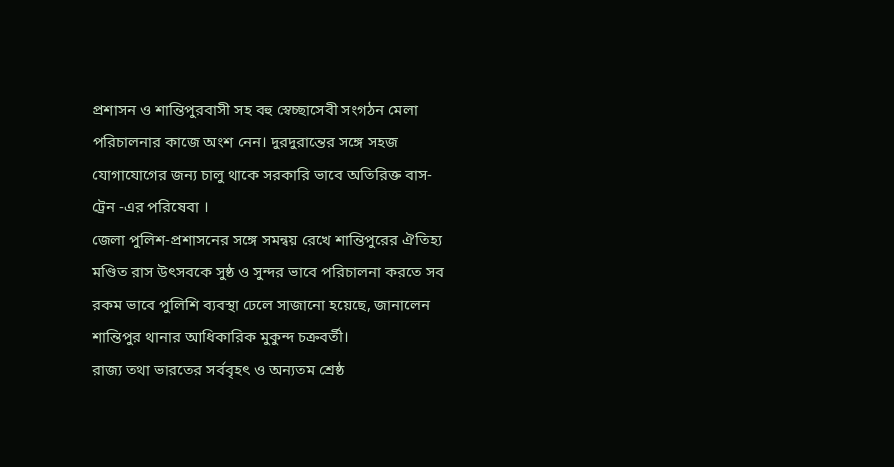প্রশাসন ও শান্তিপুরবাসী সহ বহু স্বেচ্ছাসেবী সংগঠন মেলা পরিচালনার কাজে অংশ নেন। দুরদুরান্তের সঙ্গে সহজ যোগাযোগের জন্য চালু থাকে সরকারি ভাবে অতিরিক্ত বাস-ট্রেন -এর পরিষেবা ।
জেলা পুলিশ-প্রশাসনের সঙ্গে সমন্বয় রেখে শান্তিপুরের ঐতিহ্য মণ্ডিত রাস উৎসবকে সুষ্ঠ ও সুন্দর ভাবে পরিচালনা করতে সব রকম ভাবে পুলিশি ব্যবস্থা ঢেলে সাজানো হয়েছে, জানালেন শান্তিপুর থানার আধিকারিক মুকুন্দ চক্রবর্তী।
রাজ্য তথা ভারতের সর্ববৃহৎ ও অন্যতম শ্রেষ্ঠ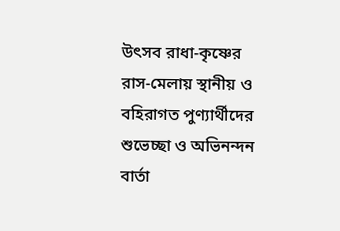উৎসব রাধা-কৃষ্ণের রাস-মেলায় স্থানীয় ও বহিরাগত পুণ্যার্থীদের শুভেচ্ছা ও অভিনন্দন বার্তা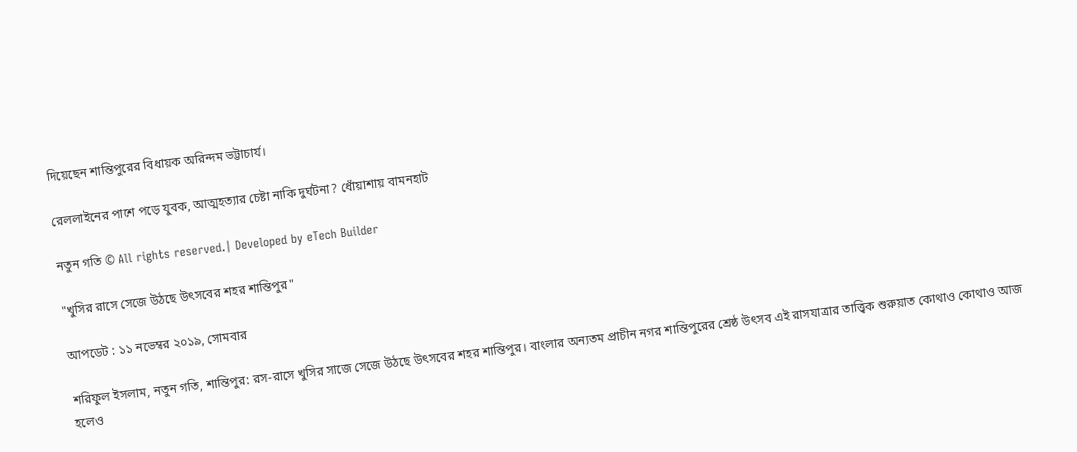দিয়েছেন শান্তিপুরের বিধায়ক অরিন্দম ভট্টাচার্য।

রেললাইনের পাশে পড়ে যুবক, আত্মহত্যার চেষ্টা নাকি দুর্ঘটনা? ধোঁয়াশায় বামনহাট

নতুন গতি © All rights reserved.| Developed by eTech Builder

"খুসির রাসে সেজে উঠছে উৎসবের শহর শান্তিপুর"

আপডেট : ১১ নভেম্বর ২০১৯, সোমবার

শরিফুল ইসলাম, নতুন গতি, শান্তিপুর: রস-রাসে খুসির সাজে সেজে উঠছে উৎসবের শহর শান্তিপুর। বাংলার অন্যতম প্রাচীন নগর শান্তিপুরের শ্রেষ্ঠ উৎসব এই রাসযাত্রার তাত্ত্বিক শুরুয়াত কোথাও কোথাও আজ হলেও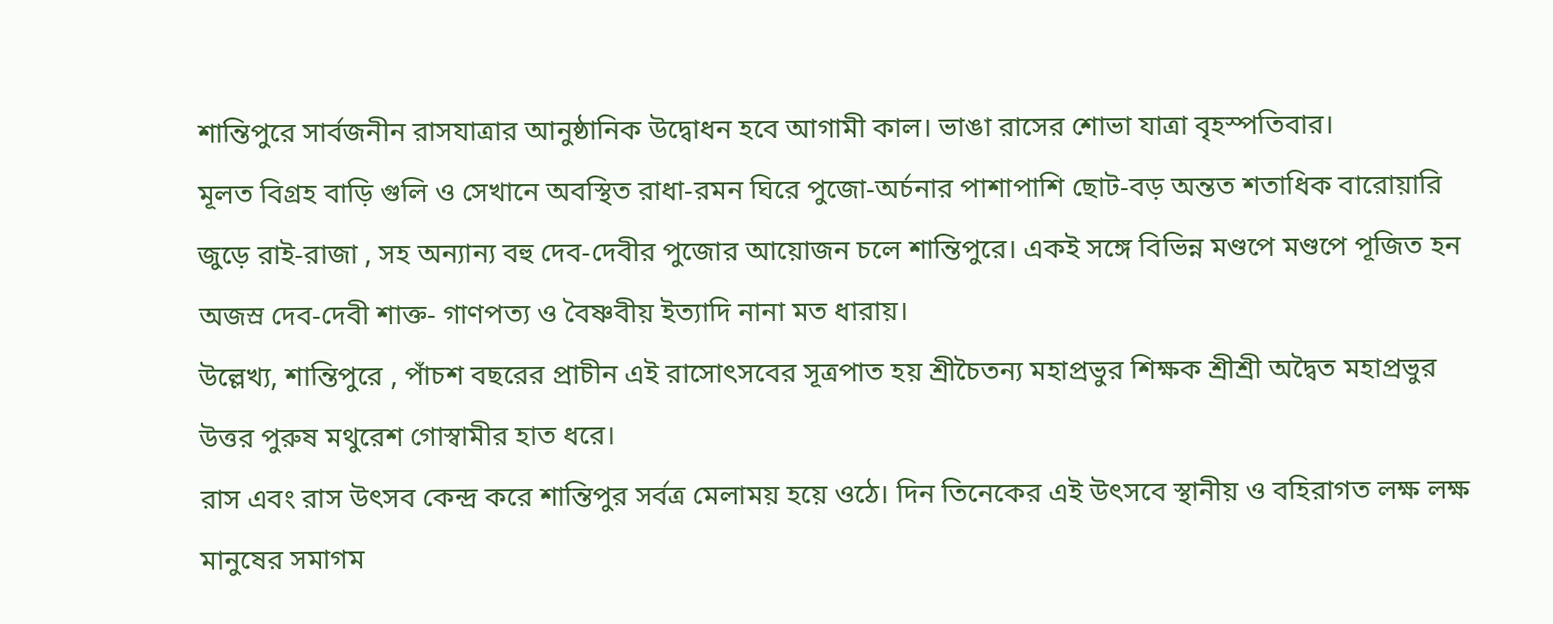শান্তিপুরে সার্বজনীন রাসযাত্রার আনুষ্ঠানিক উদ্বোধন হবে আগামী কাল। ভাঙা রাসের শোভা যাত্রা বৃহস্পতিবার।
মূলত বিগ্রহ বাড়ি গুলি ও সেখানে অবস্থিত রাধা-রমন ঘিরে পুজো-অর্চনার পাশাপাশি ছোট-বড় অন্তত শতাধিক বারোয়ারি জুড়ে রাই-রাজা , সহ অন্যান্য বহু দেব-দেবীর পুজোর আয়োজন চলে শান্তিপুরে। একই সঙ্গে বিভিন্ন মণ্ডপে মণ্ডপে পূজিত হন অজস্র দেব-দেবী শাক্ত- গাণপত‍্য ও বৈষ্ণবীয় ইত্যাদি নানা মত ধারায়।
উল্লেখ্য, শান্তিপুরে , পাঁচশ বছরের প্রাচীন এই রাসোৎসবের সূত্রপাত হয় শ্রীচৈতন্য মহাপ্রভুর শিক্ষক শ্রীশ্রী অদ্বৈত মহাপ্রভুর উত্তর পুরুষ মথুরেশ গোস্বামীর হাত ধরে।
রাস এবং রাস উৎসব কেন্দ্র করে শান্তিপুর সর্বত্র মেলাময় হয়ে ওঠে। দিন তিনেকের এই উৎসবে স্থানীয় ও বহিরাগত লক্ষ লক্ষ মানুষের সমাগম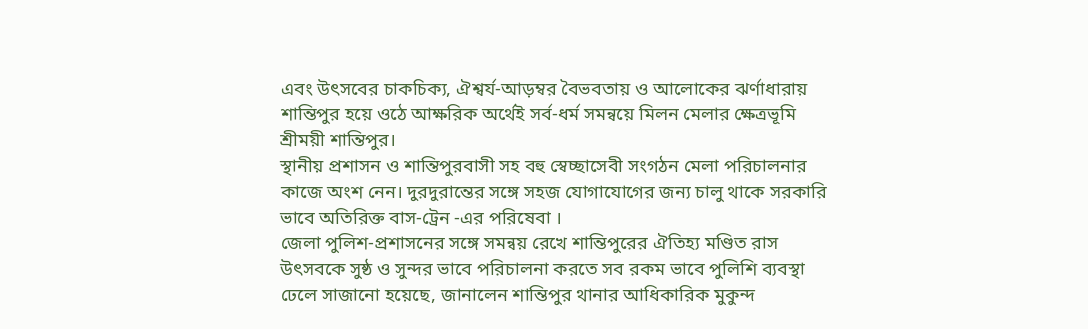এবং উৎসবের চাকচিক্য, ঐশ্বর্য-আড়ম্বর বৈভবতায় ও আলোকের ঝর্ণাধারায় শান্তিপুর হয়ে ওঠে আক্ষরিক অর্থেই সর্ব-ধর্ম সমন্বয়ে মিলন মেলার ক্ষেত্রভূমি শ্রীময়ী শান্তিপুর।
স্থানীয় প্রশাসন ও শান্তিপুরবাসী সহ বহু স্বেচ্ছাসেবী সংগঠন মেলা পরিচালনার কাজে অংশ নেন। দুরদুরান্তের সঙ্গে সহজ যোগাযোগের জন্য চালু থাকে সরকারি ভাবে অতিরিক্ত বাস-ট্রেন -এর পরিষেবা ।
জেলা পুলিশ-প্রশাসনের সঙ্গে সমন্বয় রেখে শান্তিপুরের ঐতিহ্য মণ্ডিত রাস উৎসবকে সুষ্ঠ ও সুন্দর ভাবে পরিচালনা করতে সব রকম ভাবে পুলিশি ব্যবস্থা ঢেলে সাজানো হয়েছে, জানালেন শান্তিপুর থানার আধিকারিক মুকুন্দ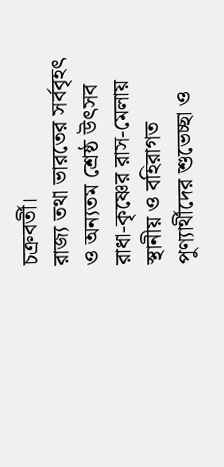চক্রবর্তী।
রাজ্য তথা ভারতের সর্ববৃহৎ ও অন্যতম শ্রেষ্ঠ উৎসব রাধা-কৃষ্ণের রাস-মেলায় স্থানীয় ও বহিরাগত পুণ্যার্থীদের শুভেচ্ছা ও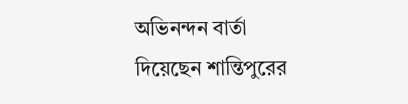অভিনন্দন বার্তা দিয়েছেন শান্তিপুরের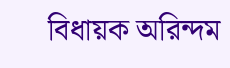বিধায়ক অরিন্দম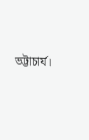ভট্টাচার্য।